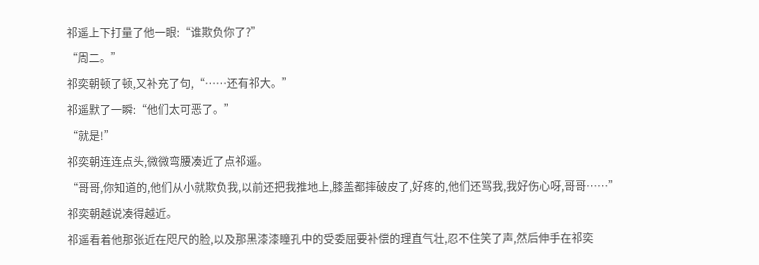祁遥上下打量了他一眼:“谁欺负你了?”
“周二。”
祁奕朝顿了顿,又补充了句,“……还有祁大。”
祁遥默了一瞬:“他们太可恶了。”
“就是!”
祁奕朝连连点头,微微弯腰凑近了点祁遥。
“哥哥,你知道的,他们从小就欺负我,以前还把我推地上,膝盖都摔破皮了,好疼的,他们还骂我,我好伤心呀,哥哥……”
祁奕朝越说凑得越近。
祁遥看着他那张近在咫尺的脸,以及那黑漆漆瞳孔中的受委屈要补偿的理直气壮,忍不住笑了声,然后伸手在祁奕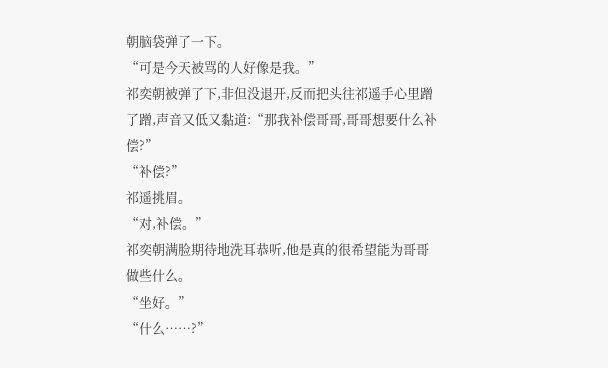朝脑袋弹了一下。
“可是今天被骂的人好像是我。”
祁奕朝被弹了下,非但没退开,反而把头往祁遥手心里蹭了蹭,声音又低又黏道:“那我补偿哥哥,哥哥想要什么补偿?”
“补偿?”
祁遥挑眉。
“对,补偿。”
祁奕朝满脸期待地洗耳恭听,他是真的很希望能为哥哥做些什么。
“坐好。”
“什么……?”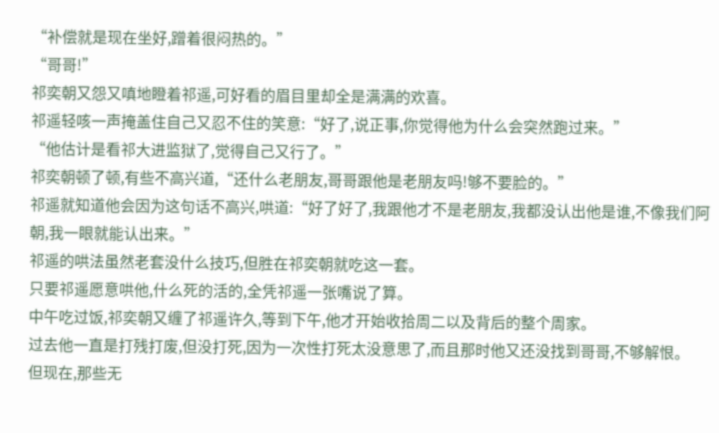“补偿就是现在坐好,蹭着很闷热的。”
“哥哥!”
祁奕朝又怨又嗔地瞪着祁遥,可好看的眉目里却全是满满的欢喜。
祁遥轻咳一声掩盖住自己又忍不住的笑意:“好了,说正事,你觉得他为什么会突然跑过来。”
“他估计是看祁大进监狱了,觉得自己又行了。”
祁奕朝顿了顿,有些不高兴道,“还什么老朋友,哥哥跟他是老朋友吗!够不要脸的。”
祁遥就知道他会因为这句话不高兴,哄道:“好了好了,我跟他才不是老朋友,我都没认出他是谁,不像我们阿朝,我一眼就能认出来。”
祁遥的哄法虽然老套没什么技巧,但胜在祁奕朝就吃这一套。
只要祁遥愿意哄他,什么死的活的,全凭祁遥一张嘴说了算。
中午吃过饭,祁奕朝又缠了祁遥许久,等到下午,他才开始收拾周二以及背后的整个周家。
过去他一直是打残打废,但没打死,因为一次性打死太没意思了,而且那时他又还没找到哥哥,不够解恨。
但现在,那些无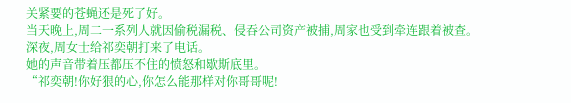关紧要的苍蝇还是死了好。
当天晚上,周二一系列人就因偷税漏税、侵吞公司资产被捕,周家也受到牵连跟着被查。
深夜,周女士给祁奕朝打来了电话。
她的声音带着压都压不住的愤怒和歇斯底里。
“祁奕朝!你好狠的心,你怎么能那样对你哥哥呢!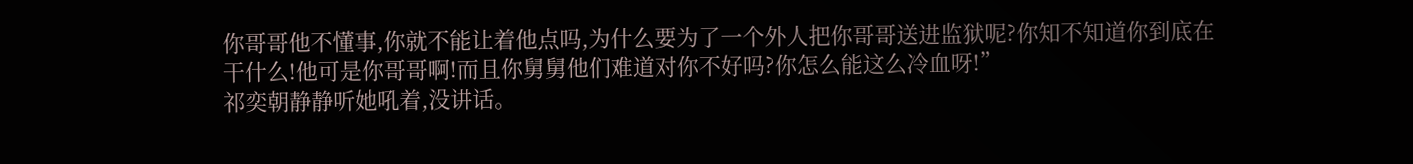你哥哥他不懂事,你就不能让着他点吗,为什么要为了一个外人把你哥哥送进监狱呢?你知不知道你到底在干什么!他可是你哥哥啊!而且你舅舅他们难道对你不好吗?你怎么能这么冷血呀!”
祁奕朝静静听她吼着,没讲话。